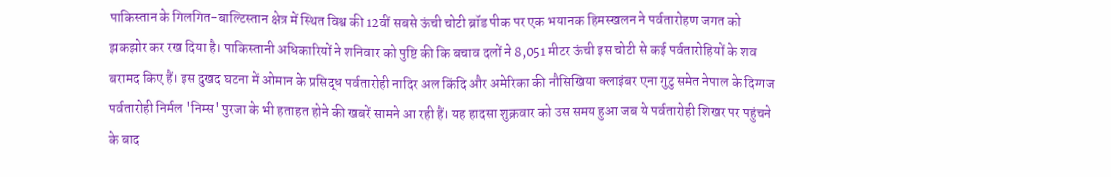पाकिस्तान के गिलगित-बाल्टिस्तान क्षेत्र में स्थित विश्व की 12वीं सबसे ऊंची चोटी ब्रॉड पीक पर एक भयानक हिमस्खलन ने पर्वतारोहण जगत को झकझोर कर रख दिया है। पाकिस्तानी अधिकारियों ने शनिवार को पुष्टि की कि बचाव दलों ने 8,051 मीटर ऊंची इस चोटी से कई पर्वतारोहियों के शव बरामद किए हैं। इस दुखद घटना में ओमान के प्रसिद्ध पर्वतारोही नादिर अल किंदि और अमेरिका की नौसिखिया क्लाइंबर एना गुटु समेत नेपाल के दिग्गज पर्वतारोही निर्मल 'निम्स' पुरजा के भी हताहत होने की खबरें सामने आ रही हैं। यह हादसा शुक्रवार को उस समय हुआ जब ये पर्वतारोही शिखर पर पहुंचने के बाद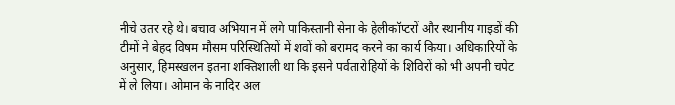नीचे उतर रहे थे। बचाव अभियान में लगे पाकिस्तानी सेना के हेलीकॉप्टरों और स्थानीय गाइडों की टीमों ने बेहद विषम मौसम परिस्थितियों में शवों को बरामद करने का कार्य किया। अधिकारियों के अनुसार, हिमस्खलन इतना शक्तिशाली था कि इसने पर्वतारोहियों के शिविरों को भी अपनी चपेट में ले लिया। ओमान के नादिर अल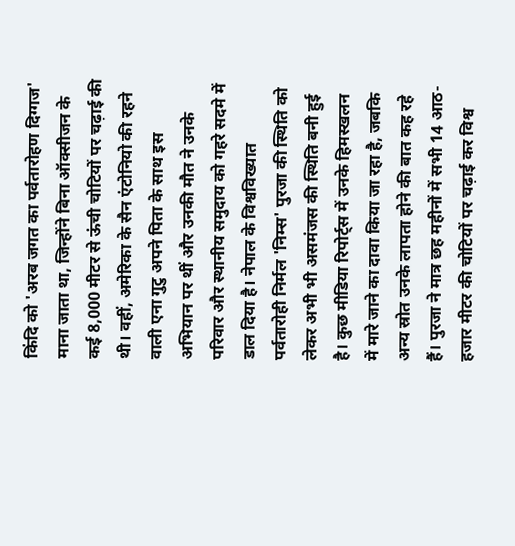किंदि को 'अरब जगत का पर्वतारोहण दिग्गज' माना जाता था, जिन्होंने बिना ऑक्सीजन के कई 8,000 मीटर से ऊंची चोटियों पर चढ़ाई की थी। वहीं, अमेरिका के सैन एंटोनियो की रहने वाली एना गुटु अपने पिता के साथ इस अभियान पर थीं और उनकी मौत ने उनके परिवार और स्थानीय समुदाय को गहरे सदमे में डाल दिया है। नेपाल के विश्वविख्यात पर्वतारोही निर्मल 'निम्स' पुरजा की स्थिति को लेकर अभी भी असमंजस की स्थिति बनी हुई है। कुछ मीडिया रिपोर्ट्स में उनके हिमस्खलन में मारे जाने का दावा किया जा रहा है, जबकि अन्य स्रोत उनके लापता होने की बात कह रहे हैं। पुरजा ने मात्र छह महीनों में सभी 14 आठ-हजार मीटर की चोटियों पर चढ़ाई कर विश्व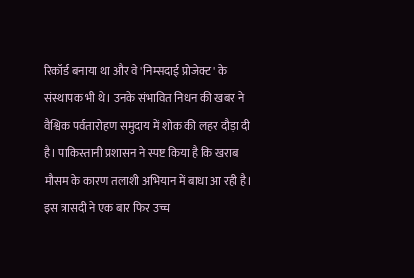रिकॉर्ड बनाया था और वे 'निम्सदाई प्रोजेक्ट' के संस्थापक भी थे। उनके संभावित निधन की खबर ने वैश्विक पर्वतारोहण समुदाय में शोक की लहर दौड़ा दी है। पाकिस्तानी प्रशासन ने स्पष्ट किया है कि खराब मौसम के कारण तलाशी अभियान में बाधा आ रही है। इस त्रासदी ने एक बार फिर उच्च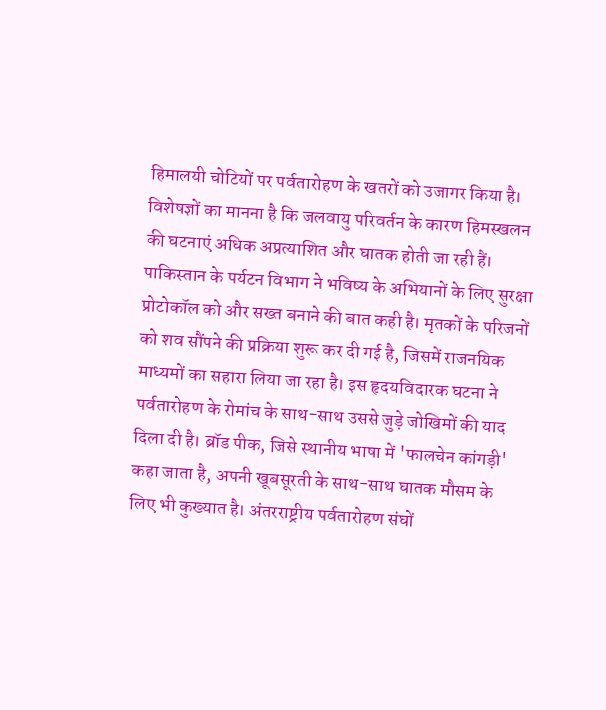हिमालयी चोटियों पर पर्वतारोहण के खतरों को उजागर किया है। विशेषज्ञों का मानना है कि जलवायु परिवर्तन के कारण हिमस्खलन की घटनाएं अधिक अप्रत्याशित और घातक होती जा रही हैं। पाकिस्तान के पर्यटन विभाग ने भविष्य के अभियानों के लिए सुरक्षा प्रोटोकॉल को और सख्त बनाने की बात कही है। मृतकों के परिजनों को शव सौंपने की प्रक्रिया शुरू कर दी गई है, जिसमें राजनयिक माध्यमों का सहारा लिया जा रहा है। इस हृदयविदारक घटना ने पर्वतारोहण के रोमांच के साथ-साथ उससे जुड़े जोखिमों की याद दिला दी है। ब्रॉड पीक, जिसे स्थानीय भाषा में 'फालचेन कांगड़ी' कहा जाता है, अपनी खूबसूरती के साथ-साथ घातक मौसम के लिए भी कुख्यात है। अंतरराष्ट्रीय पर्वतारोहण संघों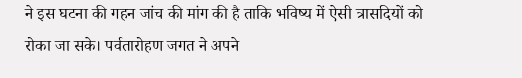ने इस घटना की गहन जांच की मांग की है ताकि भविष्य में ऐसी त्रासदियों को रोका जा सके। पर्वतारोहण जगत ने अपने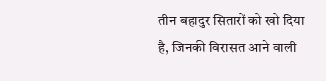तीन बहादुर सितारों को खो दिया है, जिनकी विरासत आने वाली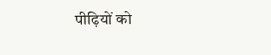पीढ़ियों को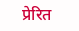प्रेरित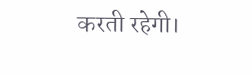करती रहेगी।